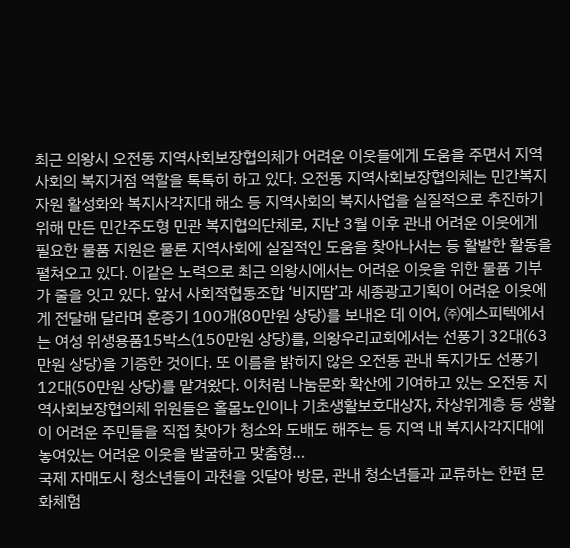최근 의왕시 오전동 지역사회보장협의체가 어려운 이웃들에게 도움을 주면서 지역사회의 복지거점 역할을 톡톡히 하고 있다. 오전동 지역사회보장협의체는 민간복지자원 활성화와 복지사각지대 해소 등 지역사회의 복지사업을 실질적으로 추진하기 위해 만든 민간주도형 민관 복지협의단체로, 지난 3월 이후 관내 어려운 이웃에게 필요한 물품 지원은 물론 지역사회에 실질적인 도움을 찾아나서는 등 활발한 활동을 펼쳐오고 있다. 이같은 노력으로 최근 의왕시에서는 어려운 이웃을 위한 물품 기부가 줄을 잇고 있다. 앞서 사회적협동조합 ‘비지땀’과 세종광고기획이 어려운 이웃에게 전달해 달라며 훈증기 100개(80만원 상당)를 보내온 데 이어, ㈜에스피텍에서는 여성 위생용품15박스(150만원 상당)를, 의왕우리교회에서는 선풍기 32대(63만원 상당)을 기증한 것이다. 또 이름을 밝히지 않은 오전동 관내 독지가도 선풍기 12대(50만원 상당)를 맡겨왔다. 이처럼 나눔문화 확산에 기여하고 있는 오전동 지역사회보장협의체 위원들은 홀몸노인이나 기초생활보호대상자, 차상위계층 등 생활이 어려운 주민들을 직접 찾아가 청소와 도배도 해주는 등 지역 내 복지사각지대에 놓여있는 어려운 이웃을 발굴하고 맞춤형…
국제 자매도시 청소년들이 과천을 잇달아 방문, 관내 청소년들과 교류하는 한편 문화체험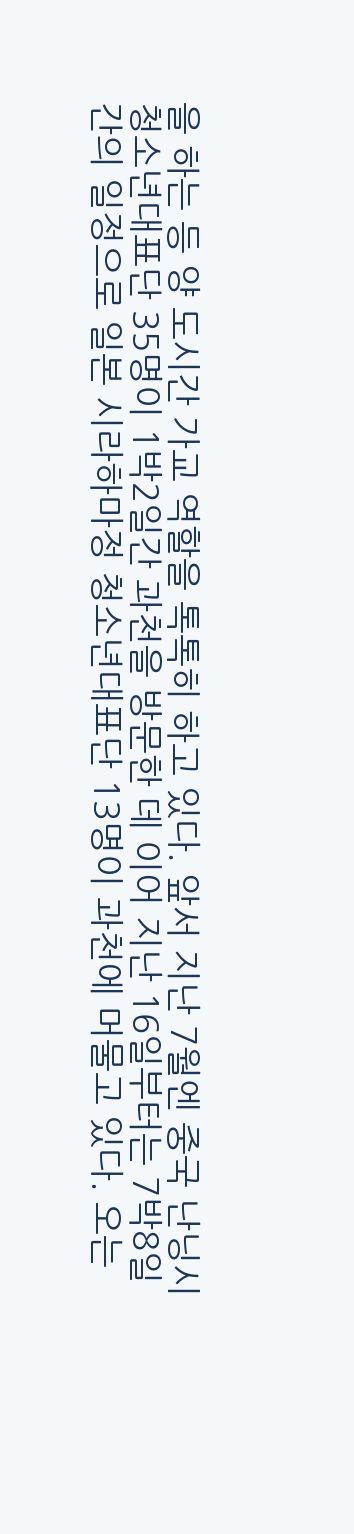을 하는 등 양 도시간 가교 역할을 톡톡히 하고 있다. 앞서 지난 7월엔 중국 난닝시 청소년대표단 35명이 1박2일간 과천을 방문한 데 이어 지난 16일부터는 7박8일간의 일정으로 일본 시라하마정 청소년대표단 13명이 과천에 머물고 있다. 오는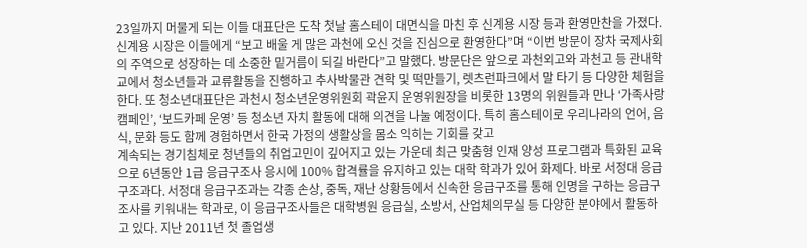23일까지 머물게 되는 이들 대표단은 도착 첫날 홈스테이 대면식을 마친 후 신계용 시장 등과 환영만찬을 가졌다. 신계용 시장은 이들에게 “보고 배울 게 많은 과천에 오신 것을 진심으로 환영한다”며 “이번 방문이 장차 국제사회의 주역으로 성장하는 데 소중한 밑거름이 되길 바란다”고 말했다. 방문단은 앞으로 과천외고와 과천고 등 관내학교에서 청소년들과 교류활동을 진행하고 추사박물관 견학 및 떡만들기, 렛츠런파크에서 말 타기 등 다양한 체험을 한다. 또 청소년대표단은 과천시 청소년운영위원회 곽윤지 운영위원장을 비롯한 13명의 위원들과 만나 ‘가족사랑 캠페인’, ‘보드카페 운영’ 등 청소년 자치 활동에 대해 의견을 나눌 예정이다. 특히 홈스테이로 우리나라의 언어, 음식, 문화 등도 함께 경험하면서 한국 가정의 생활상을 몸소 익히는 기회를 갖고
계속되는 경기침체로 청년들의 취업고민이 깊어지고 있는 가운데 최근 맞춤형 인재 양성 프로그램과 특화된 교육으로 6년동안 1급 응급구조사 응시에 100% 합격률을 유지하고 있는 대학 학과가 있어 화제다. 바로 서정대 응급구조과다. 서정대 응급구조과는 각종 손상, 중독, 재난 상황등에서 신속한 응급구조를 통해 인명을 구하는 응급구조사를 키워내는 학과로, 이 응급구조사들은 대학병원 응급실, 소방서, 산업체의무실 등 다양한 분야에서 활동하고 있다. 지난 2011년 첫 졸업생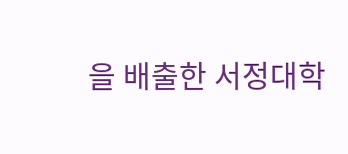을 배출한 서정대학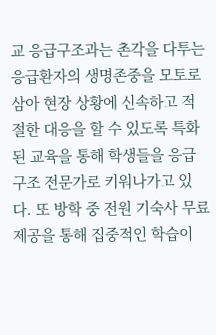교 응급구조과는 촌각을 다투는 응급환자의 생명존중을 모토로 삼아 현장 상황에 신속하고 적절한 대응을 할 수 있도록 특화된 교육을 통해 학생들을 응급구조 전문가로 키워나가고 있다. 또 방학 중 전원 기숙사 무료제공을 통해 집중적인 학습이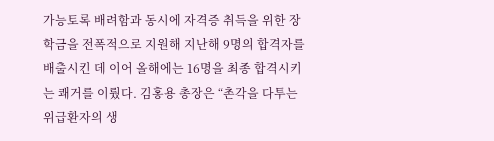가능토록 배려함과 동시에 자격증 취득을 위한 장학금을 전폭적으로 지원해 지난해 9명의 합격자를 배출시킨 데 이어 올해에는 16명을 최종 합격시키는 쾌거를 이뤘다. 김홍용 총장은 “촌각을 다투는 위급환자의 생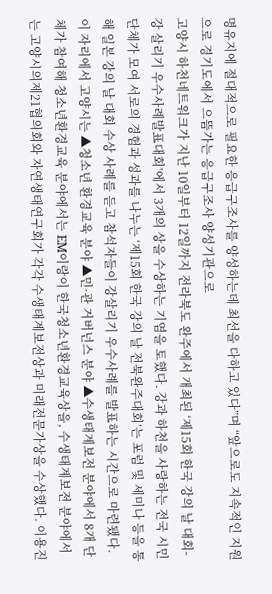명유지에 절대적으로 필요한 응급구조사를 양성하는데 최선을 다하고 있다”며 “앞으로도 지속적인 지원으로 경기도에서 으뜸가는 응급구조사 양성기관으로
고양시 하천네트워크가 지난 10일부터 12일까지 전라북도 완주에서 개최된 ‘제15회 한국 강의 날 대회- 강 살리기 우수사례발표대회’에서 3개의 상을 수상하는 기염을 토했다. 강과 하천을 사랑하는 전국 시민단체가 모여 서로의 경험과 성과를 나누는 ‘제15회 한국 강의 날 전북완주대회’는 포럼 및 세미나 등을 통해 일본 강의 날 대회 수상 사례를 듣고 참석자들이 강살리기 우수사례를 발표하는 시간으로 마련됐다. 이 자리에서 고양시는 ▲청소년 환경교육 분야 ▲민·관 거버넌스 분야 ▲수생태계보전 분야에서 8개 단체가 참여해 청소년환경교육 분야에서는 EM이랑이 한국청소년환경교육상을, 수생태계보전 분야에서는 고양시의제21협의회와 자연생태연구회가 각각 수생태계보전상과 미래전문가상을 수상했다. 이용진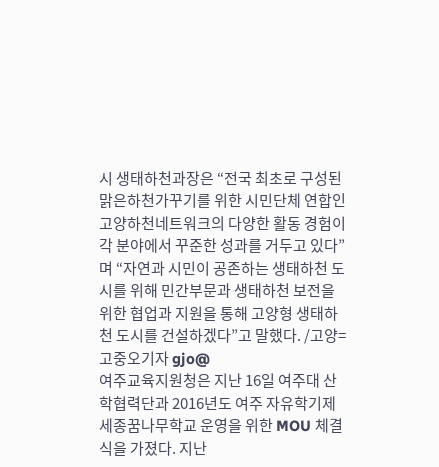시 생태하천과장은 “전국 최초로 구성된 맑은하천가꾸기를 위한 시민단체 연합인 고양하천네트워크의 다양한 활동 경험이 각 분야에서 꾸준한 성과를 거두고 있다”며 “자연과 시민이 공존하는 생태하천 도시를 위해 민간부문과 생태하천 보전을 위한 협업과 지원을 통해 고양형 생태하천 도시를 건설하겠다”고 말했다. /고양=고중오기자 gjo@
여주교육지원청은 지난 16일 여주대 산학협력단과 2016년도 여주 자유학기제 세종꿈나무학교 운영을 위한 MOU 체결식을 가졌다. 지난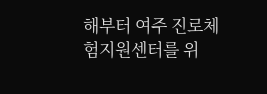해부터 여주 진로체험지원센터를 위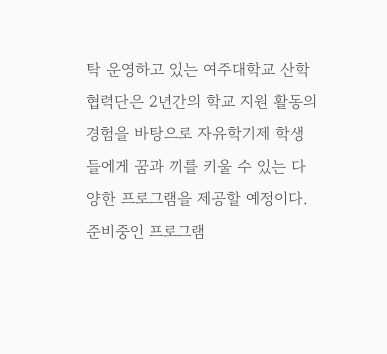탁 운영하고 있는 여주대학교 산학협력단은 2년간의 학교 지원 활동의 경험을 바탕으로 자유학기제 학생들에게 꿈과 끼를 키울 수 있는 다양한 프로그램을 제공할 예정이다. 준비중인 프로그램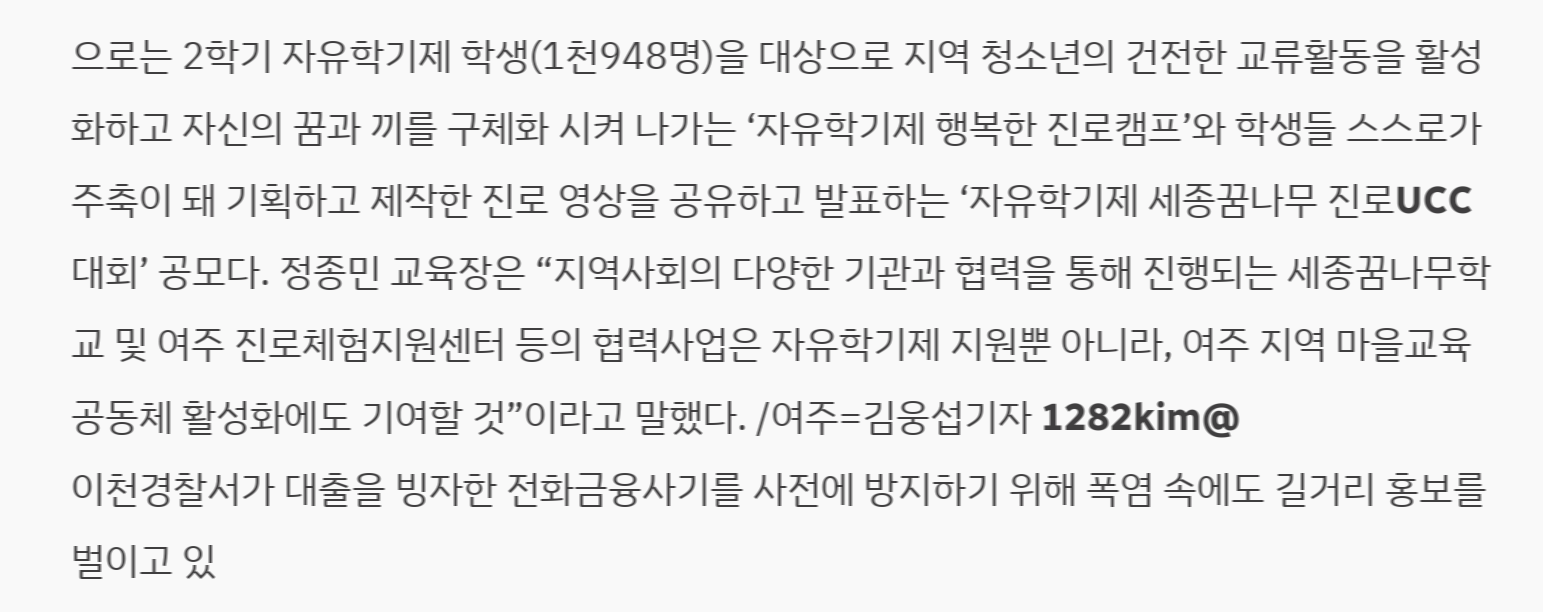으로는 2학기 자유학기제 학생(1천948명)을 대상으로 지역 청소년의 건전한 교류활동을 활성화하고 자신의 꿈과 끼를 구체화 시켜 나가는 ‘자유학기제 행복한 진로캠프’와 학생들 스스로가 주축이 돼 기획하고 제작한 진로 영상을 공유하고 발표하는 ‘자유학기제 세종꿈나무 진로UCC 대회’ 공모다. 정종민 교육장은 “지역사회의 다양한 기관과 협력을 통해 진행되는 세종꿈나무학교 및 여주 진로체험지원센터 등의 협력사업은 자유학기제 지원뿐 아니라, 여주 지역 마을교육공동체 활성화에도 기여할 것”이라고 말했다. /여주=김웅섭기자 1282kim@
이천경찰서가 대출을 빙자한 전화금융사기를 사전에 방지하기 위해 폭염 속에도 길거리 홍보를 벌이고 있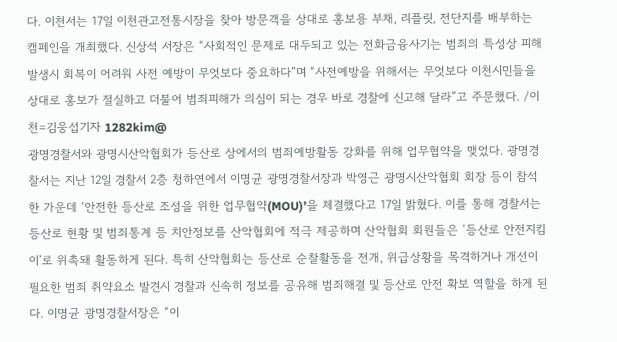다. 이천서는 17일 이천관고전통시장을 찾아 방문객을 상대로 홍보용 부채, 리플릿, 전단지를 배부하는 캠페인을 개최했다. 신상석 서장은 “사회적인 문제로 대두되고 있는 전화금융사기는 범죄의 특성상 피해발생시 회복이 어려워 사전 예방이 무엇보다 중요하다”며 “사전예방을 위해서는 무엇보다 이천시민들을 상대로 홍보가 절실하고 더불어 범죄피해가 의심이 되는 경우 바로 경찰에 신고해 달라”고 주문했다. /이천=김웅섭기자 1282kim@
광명경찰서와 광명시산악협회가 등산로 상에서의 범죄예방활동 강화를 위해 업무협약을 맺었다. 광명경찰서는 지난 12일 경찰서 2층 청하연에서 이명균 광명경찰서장과 박영근 광명시산악협회 회장 등이 참석한 가운데 ‘안전한 등산로 조성을 위한 업무협약(MOU)’을 체결했다고 17일 밝혔다. 이를 통해 경찰서는 등산로 현황 및 범죄통계 등 치안정보를 산악협회에 적극 제공하며 산악협회 회원들은 ‘등산로 안전지킴이’로 위촉돼 활동하게 된다. 특히 산악협회는 등산로 순찰활동을 전개, 위급상황을 목격하거나 개선이 필요한 범죄 취약요소 발견시 경찰과 신속히 정보를 공유해 범죄해결 및 등산로 안전 확보 역할을 하게 된다. 이명균 광명경찰서장은 “이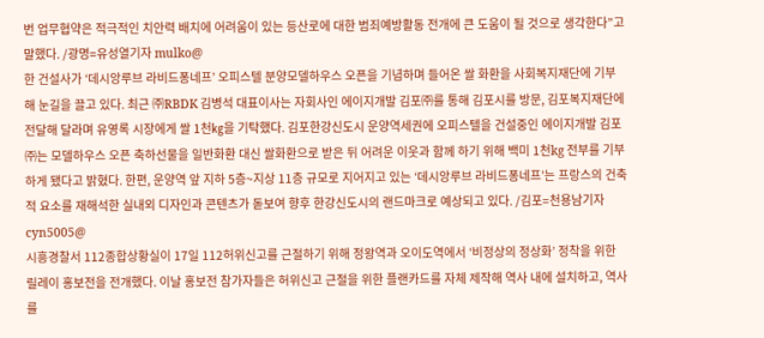번 업무협약은 적극적인 치안력 배치에 어려움이 있는 등산로에 대한 범죄예방활동 전개에 큰 도움이 될 것으로 생각한다”고 말했다. /광명=유성열기자 mulko@
한 건설사가 ‘데시앙루브 라비드퐁네프’ 오피스텔 분양모델하우스 오픈을 기념하며 들어온 쌀 화환을 사회복지재단에 기부해 눈길을 끌고 있다. 최근 ㈜RBDK 김병석 대표이사는 자회사인 에이지개발 김포㈜를 통해 김포시를 방문, 김포복지재단에 전달해 달라며 유영록 시장에게 쌀 1천㎏을 기탁했다. 김포한강신도시 운양역세권에 오피스텔을 건설중인 에이지개발 김포㈜는 모델하우스 오픈 축하선물을 일반화환 대신 쌀화환으로 받은 뒤 어려운 이웃과 함께 하기 위해 백미 1천kg 전부를 기부하게 됐다고 밝혔다. 한편, 운양역 앞 지하 5층~지상 11층 규모로 지어지고 있는 ‘데시앙루브 라비드퐁네프’는 프랑스의 건축적 요소를 재해석한 실내외 디자인과 콘텐츠가 돋보여 향후 한강신도시의 랜드마크로 예상되고 있다. /김포=천용남기자 cyn5005@
시흥경찰서 112종합상황실이 17일 112허위신고를 근절하기 위해 정왕역과 오이도역에서 ‘비정상의 정상화’ 정착을 위한 릴레이 홍보전을 전개했다. 이날 홍보전 참가자들은 허위신고 근절을 위한 플랜카드를 자체 제작해 역사 내에 설치하고, 역사를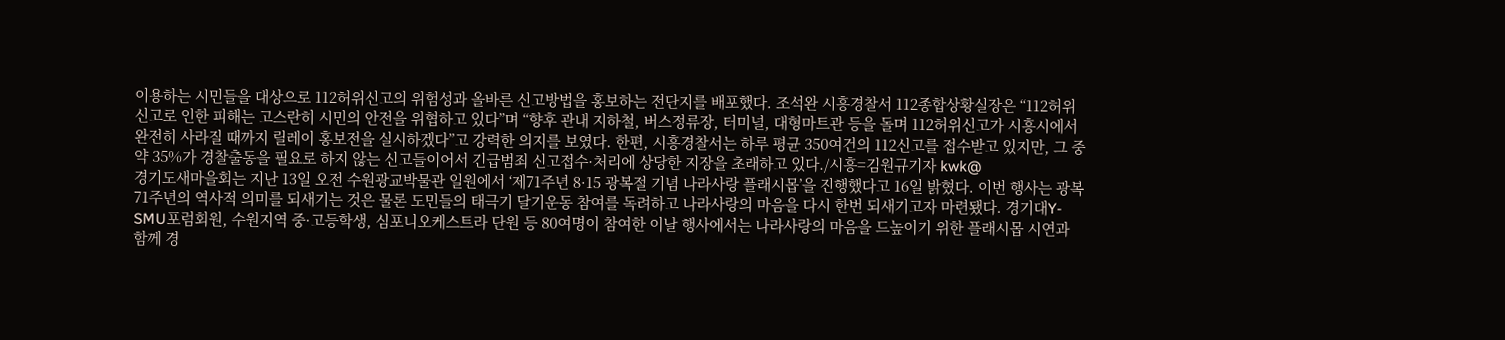이용하는 시민들을 대상으로 112허위신고의 위험성과 올바른 신고방법을 홍보하는 전단지를 배포했다. 조석완 시흥경찰서 112종합상황실장은 “112허위신고로 인한 피해는 고스란히 시민의 안전을 위협하고 있다”며 “향후 관내 지하철, 버스정류장, 터미널, 대형마트관 등을 돌며 112허위신고가 시흥시에서 완전히 사라질 때까지 릴레이 홍보전을 실시하겠다”고 강력한 의지를 보였다. 한편, 시흥경찰서는 하루 평균 350여건의 112신고를 접수받고 있지만, 그 중 약 35%가 경찰출동을 필요로 하지 않는 신고들이어서 긴급범죄 신고접수·처리에 상당한 지장을 초래하고 있다./시흥=김원규기자 kwk@
경기도새마을회는 지난 13일 오전 수원광교박물관 일원에서 ‘제71주년 8·15 광복절 기념 나라사랑 플래시몹’을 진행했다고 16일 밝혔다. 이번 행사는 광복 71주년의 역사적 의미를 되새기는 것은 물론 도민들의 태극기 달기운동 참여를 독려하고 나라사랑의 마음을 다시 한번 되새기고자 마련됐다. 경기대Y-SMU포럼회원, 수원지역 중·고등학생, 심포니오케스트라 단원 등 80여명이 참여한 이날 행사에서는 나라사랑의 마음을 드높이기 위한 플래시몹 시연과 함께 경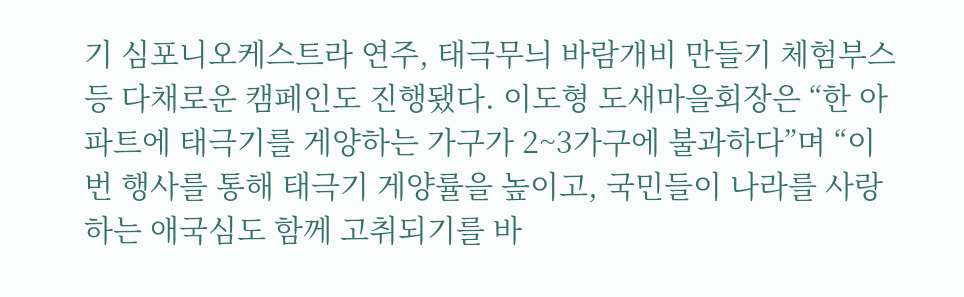기 심포니오케스트라 연주, 태극무늬 바람개비 만들기 체험부스 등 다채로운 캠페인도 진행됐다. 이도형 도새마을회장은 “한 아파트에 태극기를 게양하는 가구가 2~3가구에 불과하다”며 “이번 행사를 통해 태극기 게양률을 높이고, 국민들이 나라를 사랑하는 애국심도 함께 고취되기를 바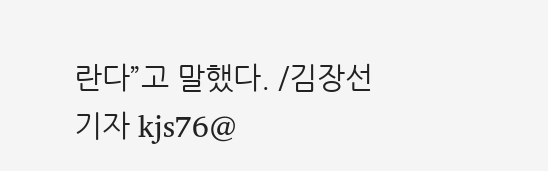란다”고 말했다. /김장선기자 kjs76@